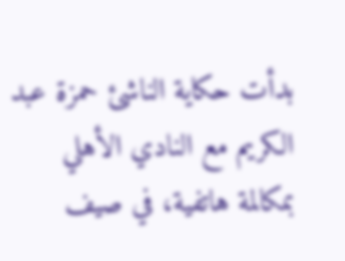بدأت حكاية الناشئ حمزة عبد الكريم مع النادي الأهلي بمكالمة هاتفية، في صيف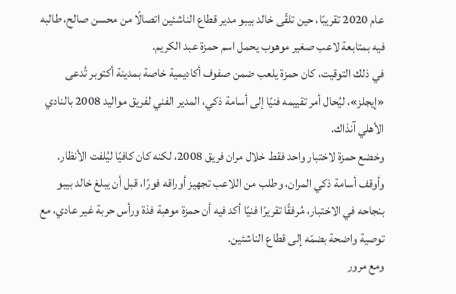عام 2020 تقريبًا، حين تلقّى خالد بيبو مدير قطاع الناشئين اتصالًا من محسن صالح، طالبه فيه بمتابعة لاعب صغير موهوب يحمل اسم حمزة عبد الكريم.
في ذلك التوقيت، كان حمزة يلعب ضمن صفوف أكاديمية خاصة بمدينة أكتوبر تُدعى «إيجلز»، ليُحال أمر تقييمه فنيًا إلى أسامة ذكي، المدير الفني لفريق مواليد 2008 بالنادي الأهلي آنذاك.
وخضع حمزة لاختبار واحد فقط خلال مران فريق 2008، لكنه كان كافيًا ليُلفت الأنظار. وأوقف أسامة ذكي المران، وطلب من اللاعب تجهيز أوراقه فورًا، قبل أن يبلغ خالد بيبو بنجاحه في الاختبار، مُرفقًا تقريرًا فنيًا أكد فيه أن حمزة موهبة فذة ورأس حربة غير عادي، مع توصية واضحة بضمّه إلى قطاع الناشئين.
ومع مرور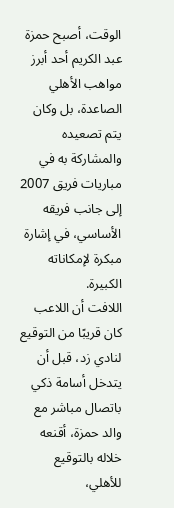الوقت، أصبح حمزة عبد الكريم أحد أبرز مواهب الأهلي الصاعدة، بل وكان يتم تصعيده والمشاركة به في مباريات فريق 2007 إلى جانب فريقه الأساسي، في إشارة مبكرة لإمكاناته الكبيرة.
اللافت أن اللاعب كان قريبًا من التوقيع لنادي زد، قبل أن يتدخل أسامة ذكي باتصال مباشر مع والد حمزة، أقنعه خلاله بالتوقيع للأهلي،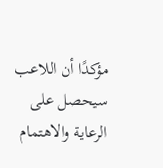مؤكدًا أن اللاعب سيحصل على الرعاية والاهتمام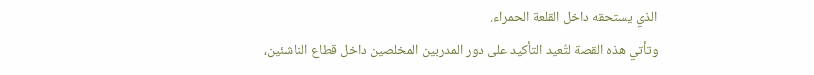الذي يستحقه داخل القلعة الحمراء.
وتأتي هذه القصة لتُعيد التأكيد على دور المدربين المخلصين داخل قطاع الناشئين،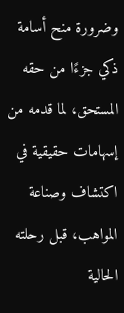وضرورة منح أسامة ذكي جزءًا من حقه المستحق، لما قدمه من إسهامات حقيقية في اكتشاف وصناعة المواهب، قبل رحلته الحالية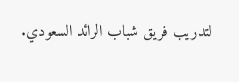لتدريب فريق شباب الرائد السعودي.